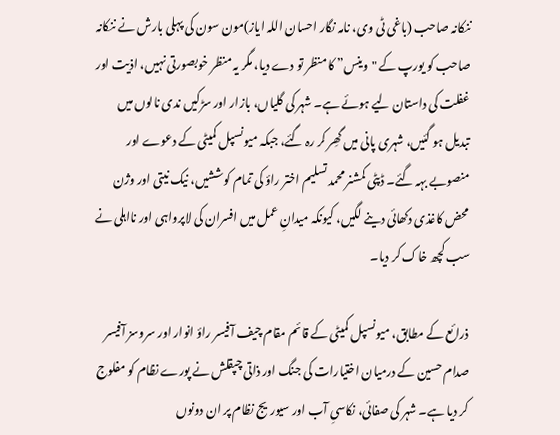ننکانہ صاحب (باغی ٹی وی، نامہ نگار احسان اللہ ایاز)مون سون کی پہلی بارش نے ننکانہ صاحب کو یورپ کے "وینس” کا منظر تو دے دیا، مگر یہ منظر خوبصورتی نہیں، اذیت اور غفلت کی داستان لیے ہوئے ہے۔ شہر کی گلیاں، بازار اور سڑکیں ندی نالوں میں تبدیل ہو گئیں، شہری پانی میں گھِر کر رہ گئے، جبکہ میونسپل کمیٹی کے دعوے اور منصوبے بہہ گئے۔ ڈپٹی کمشنر محمد تسلیم اختر راؤ کی تمام کوششیں، نیک نیتی اور وژن محض کاغذی دکھائی دینے لگیں، کیونکہ میدانِ عمل میں افسران کی لاپرواہی اور نااہلی نے سب کچھ خاک کر دیا۔

ذرائع کے مطابق، میونسپل کمیٹی کے قائم مقام چیف آفیسر راؤ انوار اور سروسز آفیسر صدام حسین کے درمیان اختیارات کی جنگ اور ذاتی چپقلش نے پورے نظام کو مفلوج کر دیا ہے۔ شہر کی صفائی، نکاسیِ آب اور سیوریج نظام پر ان دونوں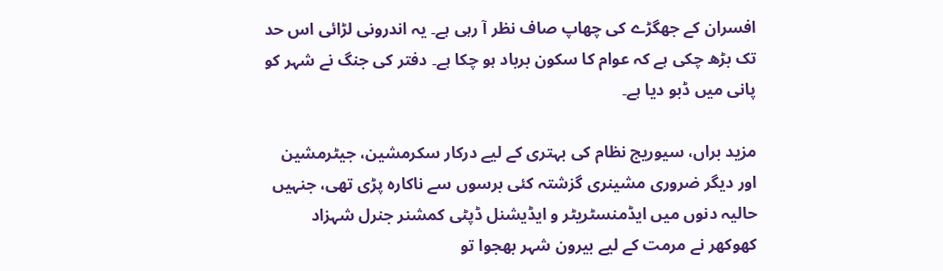افسران کے جھگڑے کی چھاپ صاف نظر آ رہی ہے۔ یہ اندرونی لڑائی اس حد تک بڑھ چکی ہے کہ عوام کا سکون برباد ہو چکا ہے۔ دفتر کی جنگ نے شہر کو پانی میں ڈبو دیا ہے۔

مزید براں، سیوریج نظام کی بہتری کے لیے درکار سکرمشین، جیٹرمشین اور دیگر ضروری مشینری گزشتہ کئی برسوں سے ناکارہ پڑی تھی، جنہیں حالیہ دنوں میں ایڈمنسٹریٹر و ایڈیشنل ڈپٹی کمشنر جنرل شہزاد کھوکھر نے مرمت کے لیے بیرون شہر بھجوا تو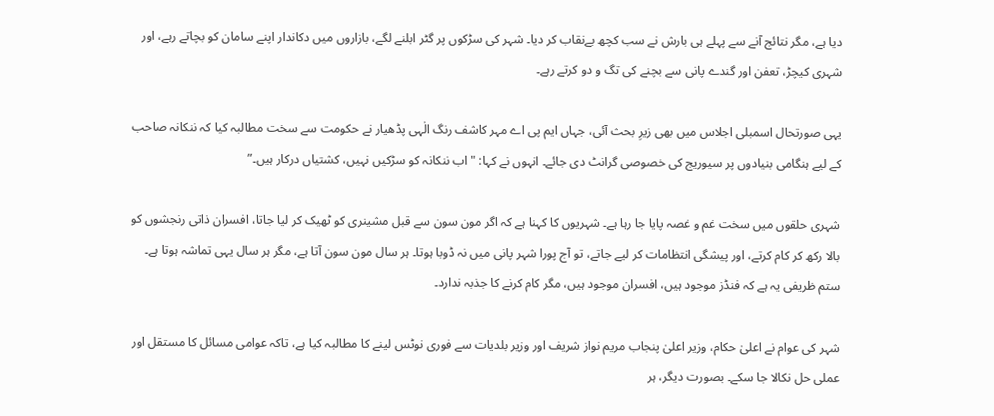دیا ہے، مگر نتائج آنے سے پہلے ہی بارش نے سب کچھ بےنقاب کر دیا۔ شہر کی سڑکوں پر گٹر ابلنے لگے، بازاروں میں دکاندار اپنے سامان کو بچاتے رہے، اور شہری کیچڑ، تعفن اور گندے پانی سے بچنے کی تگ و دو کرتے رہے۔

یہی صورتحال اسمبلی اجلاس میں بھی زیرِ بحث آئی، جہاں ایم پی اے مہر کاشف رنگ الٰہی پڈھیار نے حکومت سے سخت مطالبہ کیا کہ ننکانہ صاحب کے لیے ہنگامی بنیادوں پر سیوریج کی خصوصی گرانٹ دی جائے۔ انہوں نے کہا: "اب ننکانہ کو سڑکیں نہیں، کشتیاں درکار ہیں۔”

شہری حلقوں میں سخت غم و غصہ پایا جا رہا ہے۔ شہریوں کا کہنا ہے کہ اگر مون سون سے قبل مشینری کو ٹھیک کر لیا جاتا، افسران ذاتی رنجشوں کو بالا رکھ کر کام کرتے، اور پیشگی انتظامات کر لیے جاتے، تو آج پورا شہر پانی میں نہ ڈوبا ہوتا۔ ہر سال مون سون آتا ہے، مگر ہر سال یہی تماشہ ہوتا ہے۔ ستم ظریفی یہ ہے کہ فنڈز موجود ہیں، افسران موجود ہیں، مگر کام کرنے کا جذبہ ندارد۔

شہر کی عوام نے اعلیٰ حکام، وزیر اعلیٰ پنجاب مریم نواز شریف اور وزیر بلدیات سے فوری نوٹس لینے کا مطالبہ کیا ہے، تاکہ عوامی مسائل کا مستقل اور عملی حل نکالا جا سکے۔ بصورت دیگر، ہر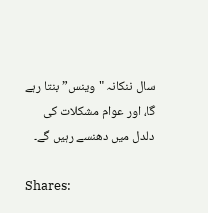سال ننکانہ "وینس” بنتا رہے گا، اور عوام مشکلات کی دلدل میں دھنسے رہیں گے۔

Shares: